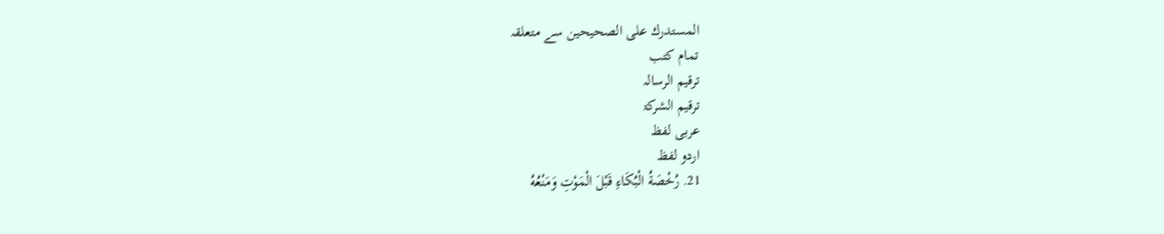المستدرك على الصحيحين سے متعلقہ
تمام کتب
ترقیم الرسالہ
ترقيم الشرکۃ
عربی لفظ
اردو لفظ
21. رُخْصَةُ الْبُكَاءِ قَبْلَ الْمَوْتِ وَمَنْعُهُ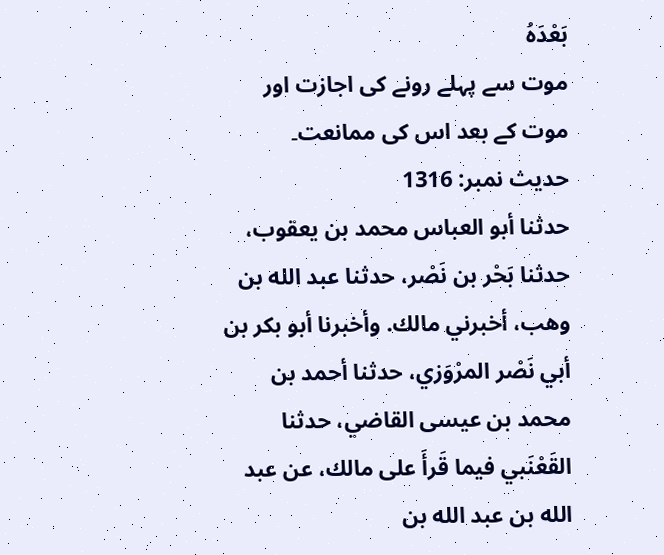بَعْدَهُ
موت سے پہلے رونے کی اجازت اور موت کے بعد اس کی ممانعت۔
حدیث نمبر: 1316
حدثنا أبو العباس محمد بن يعقوب، حدثنا بَحْر بن نَصْر، حدثنا عبد الله بن وهب، أخبرني مالك. وأخبرنا أبو بكر بن أبي نَصْر المرْوَزي، حدثنا أحمد بن محمد بن عيسى القاضي، حدثنا القَعْنَبي فيما قَرأَ على مالك، عن عبد الله بن عبد الله بن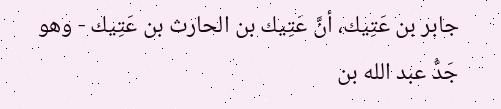جابر بن عَتِيك، أنَّ عَتِيك بن الحارث بن عَتِيك - وهو جَدُّ عبد الله بن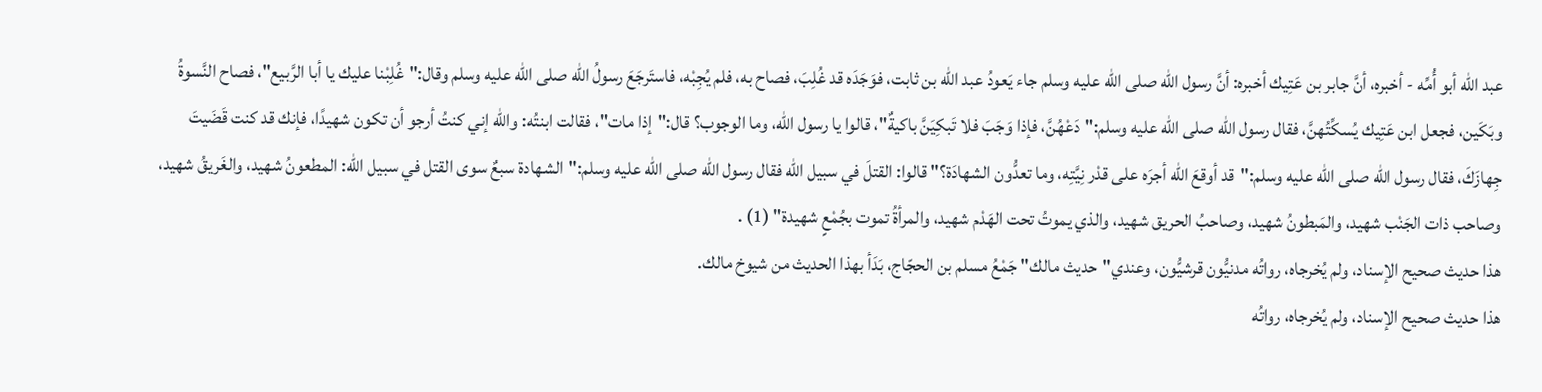عبد الله أبو أُمِّه - أخبره، أنَّ جابر بن عَتِيك أخبره: أنَّ رسول الله صلى الله عليه وسلم جاء يَعودُ عبد الله بن ثابت، فوَجَدَه قد غُلِبَ، فصاح به، فلم يُجِبْه، فاستَرجَعَ رسولُ الله صلى الله عليه وسلم وقال:"غُلِبْنا عليك يا أبا الرَّبيع"، فصاح النَّسوةُ وبَكَين، فجعل ابن عَتِيك يُسكِّتُهنَّ، فقال رسول الله صلى الله عليه وسلم:"دَعْهُنَّ، فإذا وَجَبَ فلا تَبكِيَنَّ باكيةٌ"، قالوا يا رسول الله، وما الوجوب؟ قال:"إذا مات"، فقالت ابنتُه: والله إني كنتُ أرجو أن تكون شهيدًا، فإنك قد كنت قَضَيتَ جِهازَكَ، فقال رسول الله صلى الله عليه وسلم:"قد أوقعَ الله أجرَه على قدْر نِيَّتِه، وما تعدُّون الشهادَة؟" قالوا: القتلَ في سبيل الله فقال رسول الله صلى الله عليه وسلم:"الشهادة سبعٌ سوى القتل في سبيل الله: المطعونُ شهيد، والغَريقُ شهيد، وصاحب ذات الجَنْب شهيد، والمَبطونُ شهيد، وصاحبُ الحريق شهيد، والذي يموتُ تحت الهَدْم شهيد، والمرأةُ تموت بجُمْعٍ شهيدة" (1) .
هذا حديث صحيح الإسناد، ولم يُخرجاه، رواتُه مدنيُّون قرشيُّون، وعندي"حديث مالك" جَمْعُ مسلم بن الحجّاج، بَدَأ بهذا الحديث من شيوخ مالك.
هذا حديث صحيح الإسناد، ولم يُخرجاه، رواتُه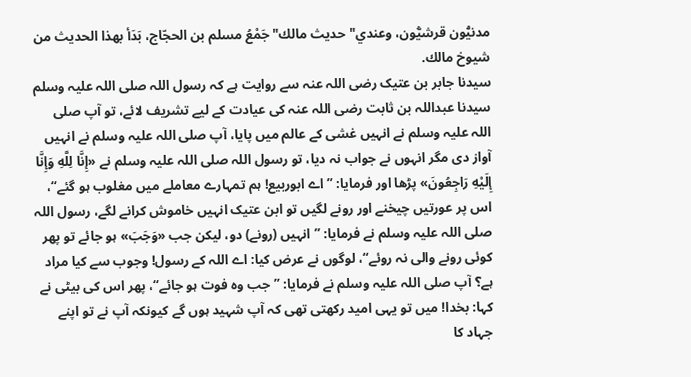مدنيُّون قرشيُّون، وعندي"حديث مالك" جَمْعُ مسلم بن الحجّاج، بَدَأ بهذا الحديث من شيوخ مالك.
سیدنا جابر بن عتیک رضی اللہ عنہ سے روایت ہے کہ رسول اللہ صلی اللہ علیہ وسلم سیدنا عبداللہ بن ثابت رضی اللہ عنہ کی عیادت کے لیے تشریف لائے، تو آپ صلی اللہ علیہ وسلم نے انہیں غشی کے عالم میں پایا، آپ صلی اللہ علیہ وسلم نے انہیں آواز دی مگر انہوں نے جواب نہ دیا، تو رسول اللہ صلی اللہ علیہ وسلم نے «إِنَّا لِلَّهِ وَإِنَّا إِلَيْهِ رَاجِعُونَ» پڑھا اور فرمایا: ”اے ابوربیع! ہم تمہارے معاملے میں مغلوب ہو گئے“، اس پر عورتیں چیخنے اور رونے لگیں تو ابن عتیک انہیں خاموش کرانے لگے، رسول اللہ صلی اللہ علیہ وسلم نے فرمایا: ”انہیں (رونے) دو، لیکن جب «وَجَبَ» ہو جائے تو پھر کوئی رونے والی نہ روئے“، لوگوں نے عرض کیا: اے اللہ کے رسول! وجوب سے کیا مراد ہے؟ آپ صلی اللہ علیہ وسلم نے فرمایا: ”جب وہ فوت ہو جائے“، پھر اس کی بیٹی نے کہا: بخدا! میں تو یہی امید رکھتی تھی کہ آپ شہید ہوں گے کیونکہ آپ نے تو اپنے جہاد کا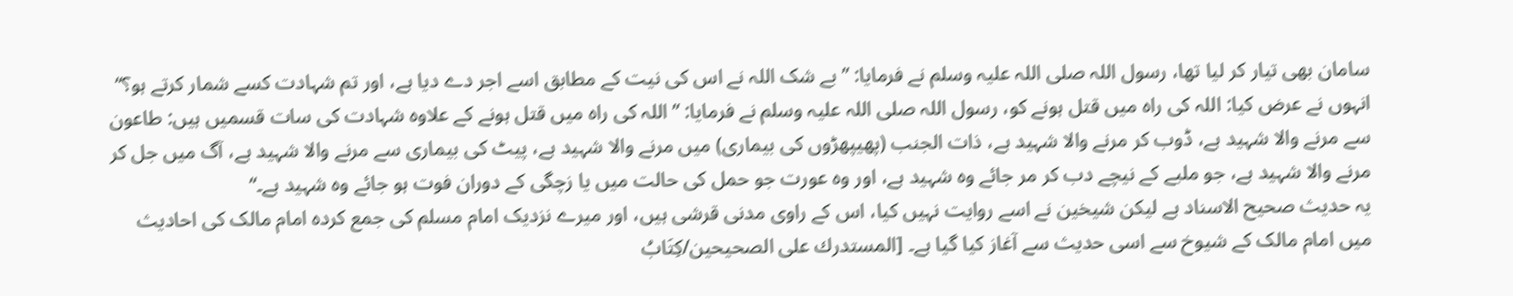سامان بھی تیار کر لیا تھا، رسول اللہ صلی اللہ علیہ وسلم نے فرمایا: ”بے شک اللہ نے اس کی نیت کے مطابق اسے اجر دے دیا ہے، اور تم شہادت کسے شمار کرتے ہو؟“ انہوں نے عرض کیا: اللہ کی راہ میں قتل ہونے کو، رسول اللہ صلی اللہ علیہ وسلم نے فرمایا: ”اللہ کی راہ میں قتل ہونے کے علاوہ شہادت کی سات قسمیں ہیں: طاعون سے مرنے والا شہید ہے، ڈوب کر مرنے والا شہید ہے، ذات الجنب (پھیپھڑوں کی بیماری) میں مرنے والا شہید ہے، پیٹ کی بیماری سے مرنے والا شہید ہے، آگ میں جل کر مرنے والا شہید ہے، جو ملبے کے نیچے دب کر مر جائے وہ شہید ہے، اور وہ عورت جو حمل کی حالت میں یا زچگی کے دوران فوت ہو جائے وہ شہید ہے۔“
یہ حدیث صحیح الاسناد ہے لیکن شیخین نے اسے روایت نہیں کیا، اس کے راوی مدنی قرشی ہیں، اور میرے نزدیک امام مسلم کی جمع کردہ امام مالک کی احادیث میں امام مالک کے شیوخ سے اسی حدیث سے آغاز کیا گیا ہے۔ [المستدرك على الصحيحين/كِتَابُ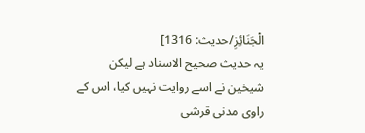الْجَنَائِزِ/حدیث: 1316]
یہ حدیث صحیح الاسناد ہے لیکن شیخین نے اسے روایت نہیں کیا، اس کے راوی مدنی قرشی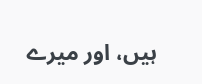ہیں، اور میرے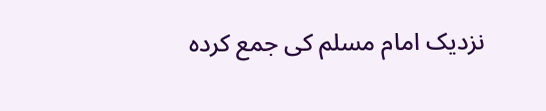نزدیک امام مسلم کی جمع کردہ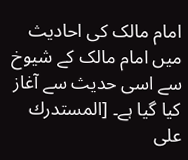امام مالک کی احادیث میں امام مالک کے شیوخ سے اسی حدیث سے آغاز کیا گیا ہے۔ [المستدرك على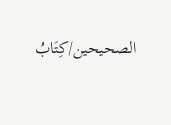الصحيحين/كِتَابُ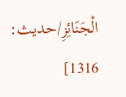الْجَنَائِزِ/حدیث: 1316]